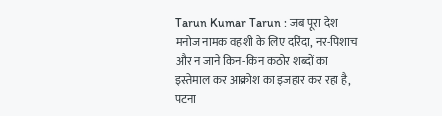Tarun Kumar Tarun : जब पूरा देश मनोज नामक वहशी के लिए दरिंदा, नर-पिशाच और न जाने किन-किन कठोर शब्दों का इस्तेमाल कर आक्रोश का इजहार कर रहा है, पटना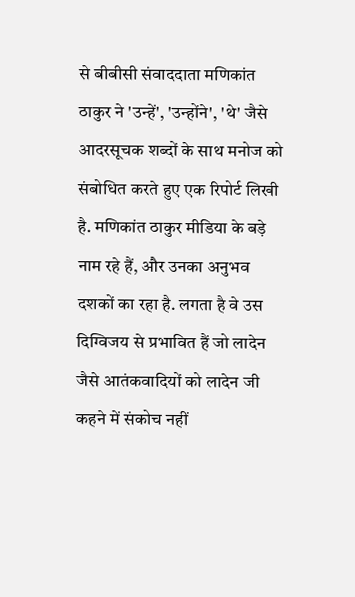से बीबीसी संवाददाता मणिकांत ठाकुर ने 'उन्हें', 'उन्होंने', 'थे' जैसे आदरसूचक शब्दों के साथ मनोज को संबोधित करते हुए एक रिपोर्ट लिखी है. मणिकांत ठाकुर मीडिया के बड़े नाम रहे हैं, और उनका अनुभव दशकों का रहा है. लगता है वे उस दिग्विजय से प्रभावित हैं जो लादेन जैसे आतंकवादियों को लादेन जी कहने में संकोच नहीं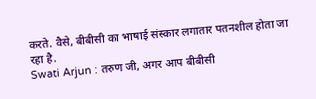करते. वैसे, बीबीसी का भाषाई संस्कार लगातार पतनशील होता जा रहा है.
Swati Arjun : तरुण जी, अगर आप बीबीसी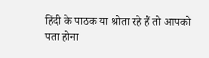हिंदी के पाठक या श्रोता रहे हैं तो आपको पता होना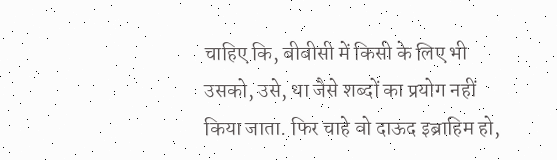चाहिए कि, बीबीसी में किसी के लिए भी उसको, उसे, था जैसे शब्दों का प्रयोग नहीं किया जाता. फिर चाहे वो दाऊद इब्राहिम हो,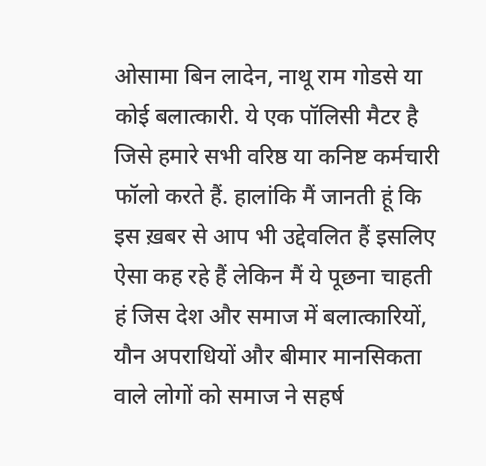ओसामा बिन लादेन, नाथू राम गोडसे या कोई बलात्कारी. ये एक पॉलिसी मैटर है जिसे हमारे सभी वरिष्ठ या कनिष्ट कर्मचारी फॉलो करते हैं. हालांकि मैं जानती हूं कि इस ख़बर से आप भी उद्देवलित हैं इसलिए ऐसा कह रहे हैं लेकिन मैं ये पूछना चाहती हं जिस देश और समाज में बलात्कारियों, यौन अपराधियों और बीमार मानसिकता वाले लोगों को समाज ने सहर्ष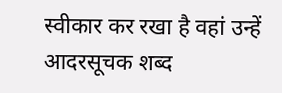स्वीकार कर रखा है वहां उन्हें आदरसूचक शब्द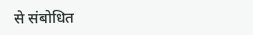से संबोधित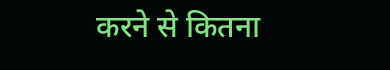करने से कितना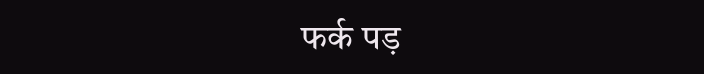फर्क पड़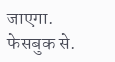जाएगा.
फेसबुक से.